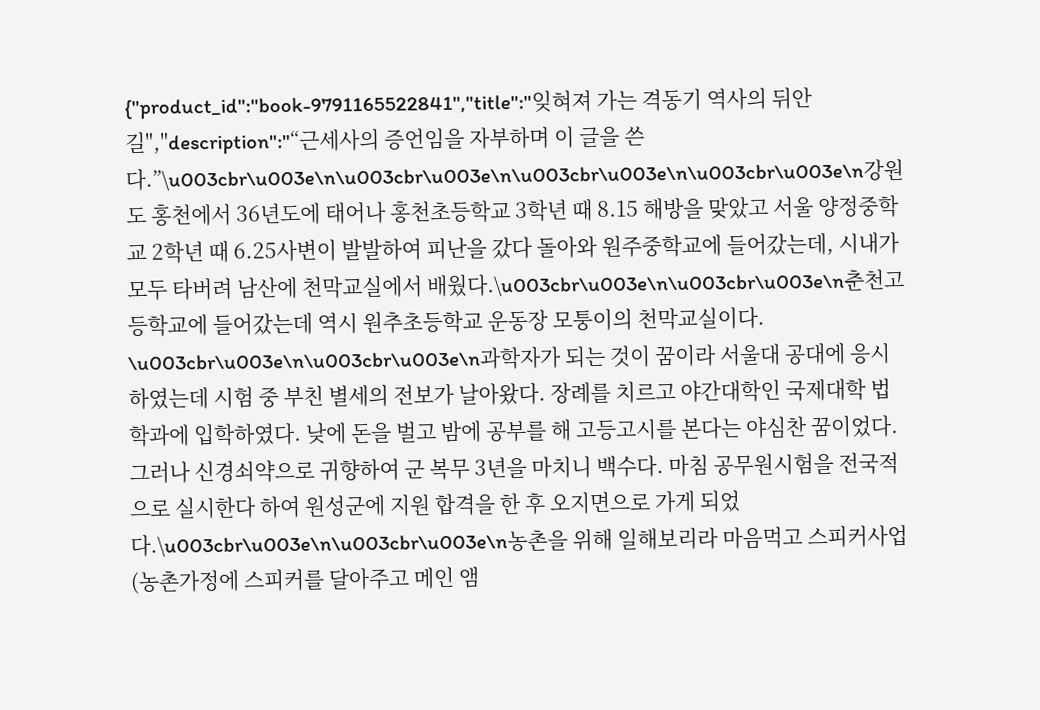{"product_id":"book-9791165522841","title":"잊혀져 가는 격동기 역사의 뒤안길","description":"“근세사의 증언임을 자부하며 이 글을 쓴다.”\u003cbr\u003e\n\u003cbr\u003e\n\u003cbr\u003e\n\u003cbr\u003e\n강원도 홍천에서 36년도에 태어나 홍천초등학교 3학년 때 8.15 해방을 맞았고 서울 양정중학교 2학년 때 6.25사변이 발발하여 피난을 갔다 돌아와 원주중학교에 들어갔는데, 시내가 모두 타버려 남산에 천막교실에서 배웠다.\u003cbr\u003e\n\u003cbr\u003e\n춘천고등학교에 들어갔는데 역시 원추초등학교 운동장 모퉁이의 천막교실이다. \u003cbr\u003e\n\u003cbr\u003e\n과학자가 되는 것이 꿈이라 서울대 공대에 응시하였는데 시험 중 부친 별세의 전보가 날아왔다. 장례를 치르고 야간대학인 국제대학 법학과에 입학하였다. 낮에 돈을 벌고 밤에 공부를 해 고등고시를 본다는 야심찬 꿈이었다. 그러나 신경쇠약으로 귀향하여 군 복무 3년을 마치니 백수다. 마침 공무원시험을 전국적으로 실시한다 하여 원성군에 지원 합격을 한 후 오지면으로 가게 되었다.\u003cbr\u003e\n\u003cbr\u003e\n농촌을 위해 일해보리라 마음먹고 스피커사업(농촌가정에 스피커를 달아주고 메인 앰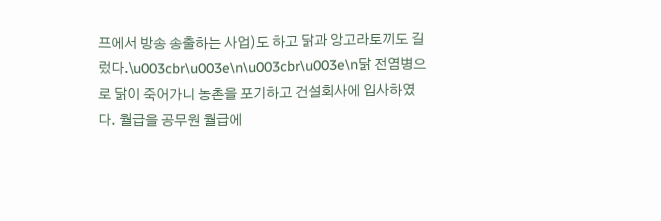프에서 방송 송출하는 사업)도 하고 닭과 앙고라토끼도 길렀다.\u003cbr\u003e\n\u003cbr\u003e\n닭 전염병으로 닭이 죽어가니 농촌을 포기하고 건설회사에 입사하였다. 월급을 공무원 월급에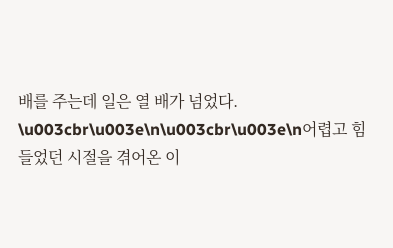배를 주는데 일은 열 배가 넘었다. \u003cbr\u003e\n\u003cbr\u003e\n어렵고 힘들었던 시절을 겪어온 이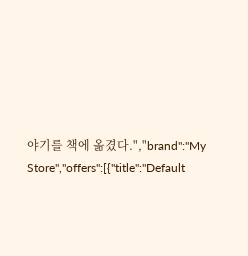야기를 책에 옮겼다.","brand":"My Store","offers":[{"title":"Default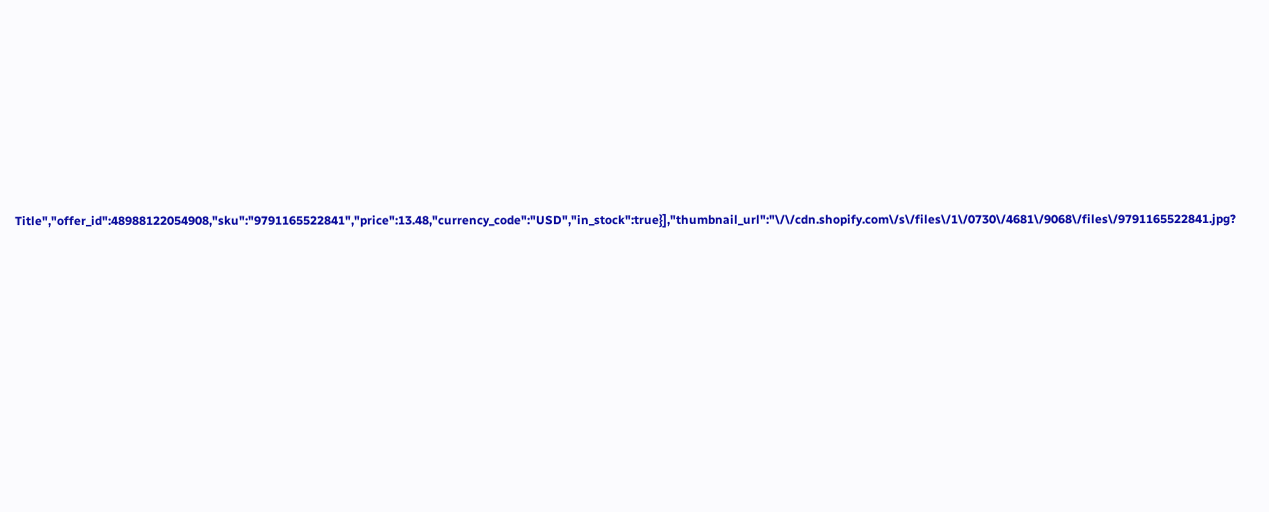Title","offer_id":48988122054908,"sku":"9791165522841","price":13.48,"currency_code":"USD","in_stock":true}],"thumbnail_url":"\/\/cdn.shopify.com\/s\/files\/1\/0730\/4681\/9068\/files\/9791165522841.jpg?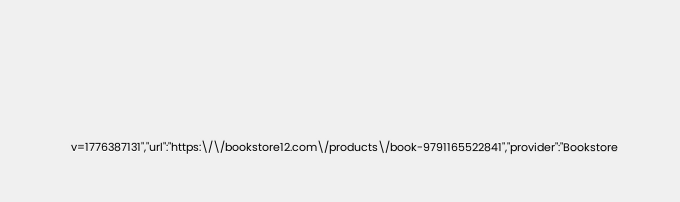v=1776387131","url":"https:\/\/bookstore12.com\/products\/book-9791165522841","provider":"Bookstore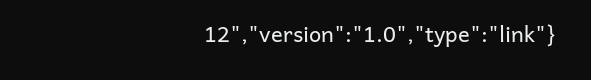12","version":"1.0","type":"link"}